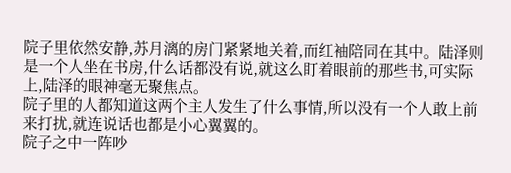院子里依然安静,苏月漓的房门紧紧地关着,而红袖陪同在其中。陆泽则是一个人坐在书房,什么话都没有说,就这么盯着眼前的那些书,可实际上,陆泽的眼神毫无聚焦点。
院子里的人都知道这两个主人发生了什么事情,所以没有一个人敢上前来打扰,就连说话也都是小心翼翼的。
院子之中一阵吵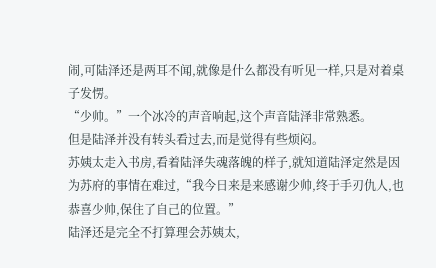闹,可陆泽还是两耳不闻,就像是什么都没有听见一样,只是对着桌子发愣。
“少帅。”一个冰冷的声音响起,这个声音陆泽非常熟悉。
但是陆泽并没有转头看过去,而是觉得有些烦闷。
苏姨太走入书房,看着陆泽失魂落魄的样子,就知道陆泽定然是因为苏府的事情在难过,“我今日来是来感谢少帅,终于手刃仇人,也恭喜少帅,保住了自己的位置。”
陆泽还是完全不打算理会苏姨太,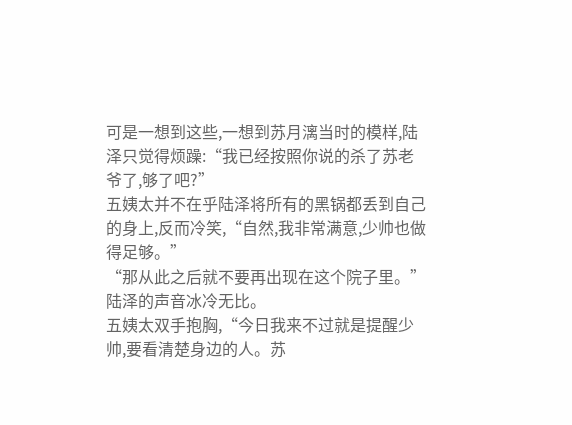可是一想到这些,一想到苏月漓当时的模样,陆泽只觉得烦躁:“我已经按照你说的杀了苏老爷了,够了吧?”
五姨太并不在乎陆泽将所有的黑锅都丢到自己的身上,反而冷笑,“自然,我非常满意,少帅也做得足够。”
“那从此之后就不要再出现在这个院子里。”陆泽的声音冰冷无比。
五姨太双手抱胸,“今日我来不过就是提醒少帅,要看清楚身边的人。苏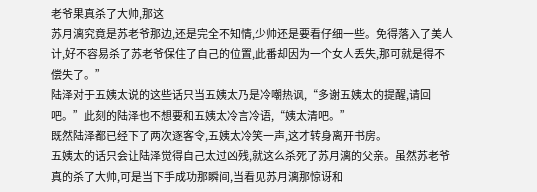老爷果真杀了大帅,那这
苏月漓究竟是苏老爷那边,还是完全不知情,少帅还是要看仔细一些。免得落入了美人计,好不容易杀了苏老爷保住了自己的位置,此番却因为一个女人丢失,那可就是得不偿失了。”
陆泽对于五姨太说的这些话只当五姨太乃是冷嘲热讽,“多谢五姨太的提醒,请回吧。”此刻的陆泽也不想要和五姨太冷言冷语,“姨太清吧。”
既然陆泽都已经下了两次逐客令,五姨太冷笑一声,这才转身离开书房。
五姨太的话只会让陆泽觉得自己太过凶残,就这么杀死了苏月漓的父亲。虽然苏老爷真的杀了大帅,可是当下手成功那瞬间,当看见苏月漓那惊讶和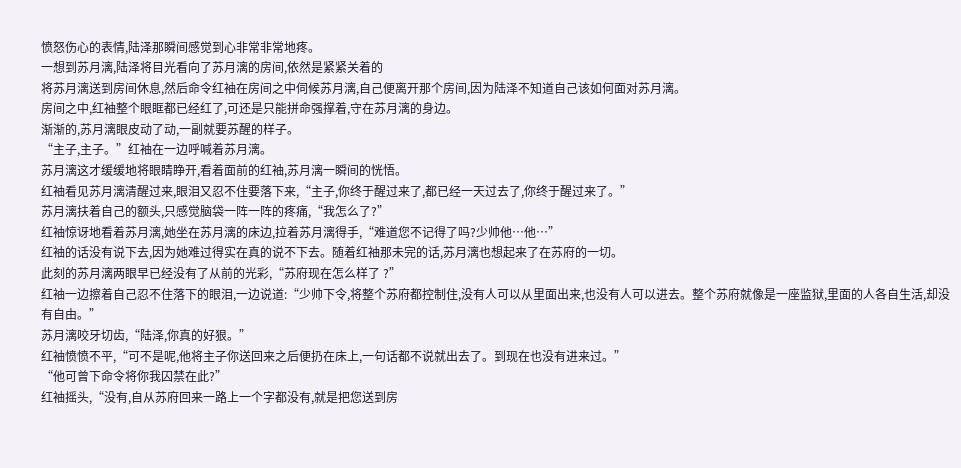愤怒伤心的表情,陆泽那瞬间感觉到心非常非常地疼。
一想到苏月漓,陆泽将目光看向了苏月漓的房间,依然是紧紧关着的
将苏月漓送到房间休息,然后命令红袖在房间之中伺候苏月漓,自己便离开那个房间,因为陆泽不知道自己该如何面对苏月漓。
房间之中,红袖整个眼眶都已经红了,可还是只能拼命强撑着,守在苏月漓的身边。
渐渐的,苏月漓眼皮动了动,一副就要苏醒的样子。
“主子,主子。”红袖在一边呼喊着苏月漓。
苏月漓这才缓缓地将眼睛睁开,看着面前的红袖,苏月漓一瞬间的恍悟。
红袖看见苏月漓清醒过来,眼泪又忍不住要落下来,“主子,你终于醒过来了,都已经一天过去了,你终于醒过来了。”
苏月漓扶着自己的额头,只感觉脑袋一阵一阵的疼痛,“我怎么了?”
红袖惊讶地看着苏月漓,她坐在苏月漓的床边,拉着苏月漓得手,“难道您不记得了吗?少帅他…他…”
红袖的话没有说下去,因为她难过得实在真的说不下去。随着红袖那未完的话,苏月漓也想起来了在苏府的一切。
此刻的苏月漓两眼早已经没有了从前的光彩,“苏府现在怎么样了 ?”
红袖一边擦着自己忍不住落下的眼泪,一边说道:“少帅下令,将整个苏府都控制住,没有人可以从里面出来,也没有人可以进去。整个苏府就像是一座监狱,里面的人各自生活,却没有自由。”
苏月漓咬牙切齿,“陆泽,你真的好狠。”
红袖愤愤不平,“可不是呢,他将主子你送回来之后便扔在床上,一句话都不说就出去了。到现在也没有进来过。”
“他可曾下命令将你我囚禁在此?”
红袖摇头,“没有,自从苏府回来一路上一个字都没有,就是把您送到房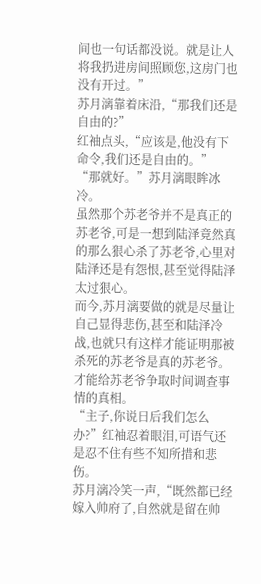间也一句话都没说。就是让人将我扔进房间照顾您,这房门也没有开过。”
苏月漓靠着床沿,“那我们还是自由的?”
红袖点头,“应该是,他没有下命令,我们还是自由的。”
“那就好。”苏月漓眼眸冰冷。
虽然那个苏老爷并不是真正的苏老爷,可是一想到陆泽竟然真的那么狠心杀了苏老爷,心里对陆泽还是有怨恨,甚至觉得陆泽太过狠心。
而今,苏月漓要做的就是尽量让自己显得悲伤,甚至和陆泽冷战,也就只有这样才能证明那被杀死的苏老爷是真的苏老爷。才能给苏老爷争取时间调查事情的真相。
“主子,你说日后我们怎么办?”红袖忍着眼泪,可语气还是忍不住有些不知所措和悲伤。
苏月漓冷笑一声,“既然都已经嫁入帅府了,自然就是留在帅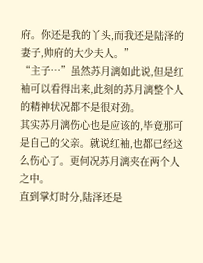府。你还是我的丫头,而我还是陆泽的妻子,帅府的大少夫人。”
“主子…”虽然苏月漓如此说,但是红袖可以看得出来,此刻的苏月漓整个人的精神状况都不是很对劲。
其实苏月漓伤心也是应该的,毕竟那可是自己的父亲。就说红袖,也都已经这么伤心了。更何况苏月漓夹在两个人之中。
直到掌灯时分,陆泽还是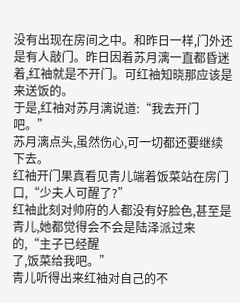没有出现在房间之中。和昨日一样,门外还是有人敲门。昨日因着苏月漓一直都昏迷着,红袖就是不开门。可红袖知晓那应该是来送饭的。
于是,红袖对苏月漓说道:“我去开门吧。”
苏月漓点头,虽然伤心,可一切都还要继续下去。
红袖开门果真看见青儿端着饭菜站在房门口,“少夫人可醒了?”
红袖此刻对帅府的人都没有好脸色,甚至是青儿,她都觉得会不会是陆泽派过来的,“主子已经醒
了,饭菜给我吧。”
青儿听得出来红袖对自己的不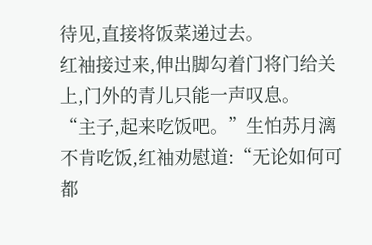待见,直接将饭菜递过去。
红袖接过来,伸出脚勾着门将门给关上,门外的青儿只能一声叹息。
“主子,起来吃饭吧。”生怕苏月漓不肯吃饭,红袖劝慰道:“无论如何可都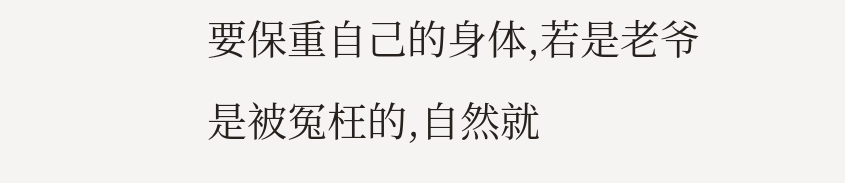要保重自己的身体,若是老爷是被冤枉的,自然就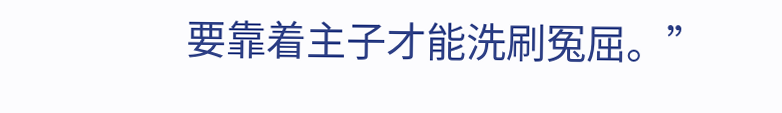要靠着主子才能洗刷冤屈。”